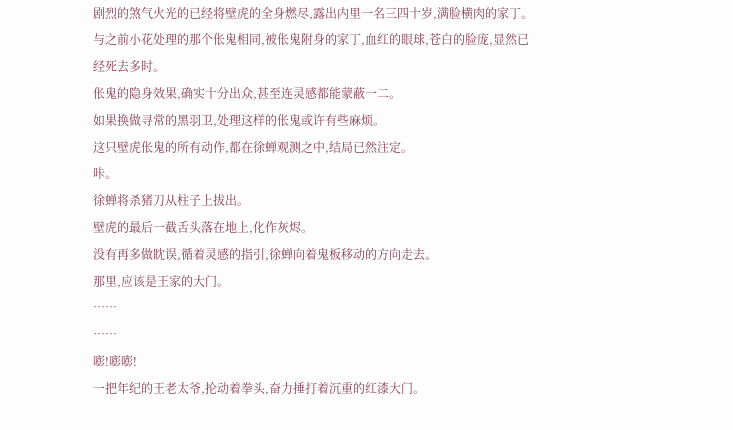剧烈的煞气火光的已经将壁虎的全身燃尽,露出内里一名三四十岁,满脸横肉的家丁。
与之前小花处理的那个伥鬼相同,被伥鬼附身的家丁,血红的眼球,苍白的脸庞,显然已经死去多时。
伥鬼的隐身效果,确实十分出众,甚至连灵感都能蒙蔽一二。
如果换做寻常的黑羽卫,处理这样的伥鬼或许有些麻烦。
这只壁虎伥鬼的所有动作,都在徐蝉观测之中,结局已然注定。
咔。
徐蝉将杀猪刀从柱子上拔出。
壁虎的最后一截舌头落在地上,化作灰烬。
没有再多做眈误,循着灵感的指引,徐蝉向着鬼板移动的方向走去。
那里,应该是王家的大门。
……
……
嘭!嘭嘭!
一把年纪的王老太爷,抡动着拳头,奋力捶打着沉重的红漆大门。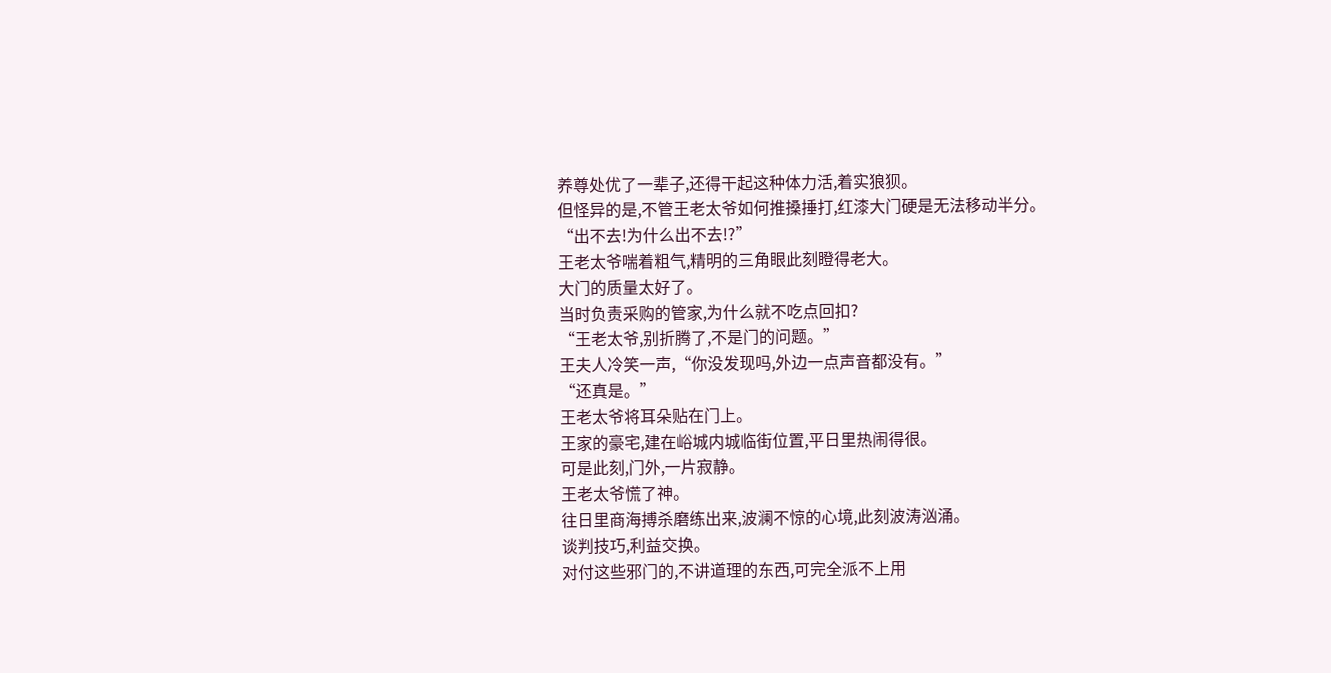养尊处优了一辈子,还得干起这种体力活,着实狼狈。
但怪异的是,不管王老太爷如何推搡捶打,红漆大门硬是无法移动半分。
“出不去!为什么出不去!?”
王老太爷喘着粗气,精明的三角眼此刻瞪得老大。
大门的质量太好了。
当时负责采购的管家,为什么就不吃点回扣?
“王老太爷,别折腾了,不是门的问题。”
王夫人冷笑一声,“你没发现吗,外边一点声音都没有。”
“还真是。”
王老太爷将耳朵贴在门上。
王家的豪宅,建在峪城内城临街位置,平日里热闹得很。
可是此刻,门外,一片寂静。
王老太爷慌了神。
往日里商海搏杀磨练出来,波澜不惊的心境,此刻波涛汹涌。
谈判技巧,利益交换。
对付这些邪门的,不讲道理的东西,可完全派不上用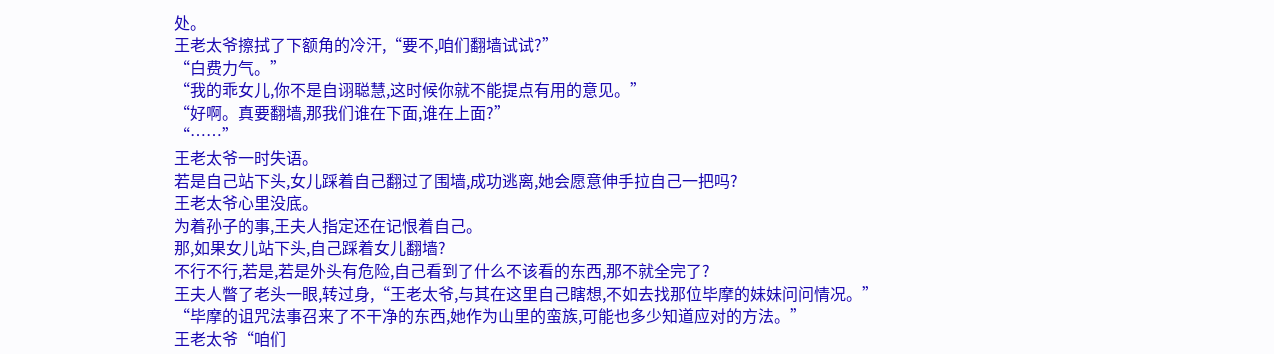处。
王老太爷擦拭了下额角的冷汗,“要不,咱们翻墙试试?”
“白费力气。”
“我的乖女儿,你不是自诩聪慧,这时候你就不能提点有用的意见。”
“好啊。真要翻墙,那我们谁在下面,谁在上面?”
“……”
王老太爷一时失语。
若是自己站下头,女儿踩着自己翻过了围墙,成功逃离,她会愿意伸手拉自己一把吗?
王老太爷心里没底。
为着孙子的事,王夫人指定还在记恨着自己。
那,如果女儿站下头,自己踩着女儿翻墙?
不行不行,若是,若是外头有危险,自己看到了什么不该看的东西,那不就全完了?
王夫人瞥了老头一眼,转过身,“王老太爷,与其在这里自己瞎想,不如去找那位毕摩的妹妹问问情况。”
“毕摩的诅咒法事召来了不干净的东西,她作为山里的蛮族,可能也多少知道应对的方法。”
王老太爷“咱们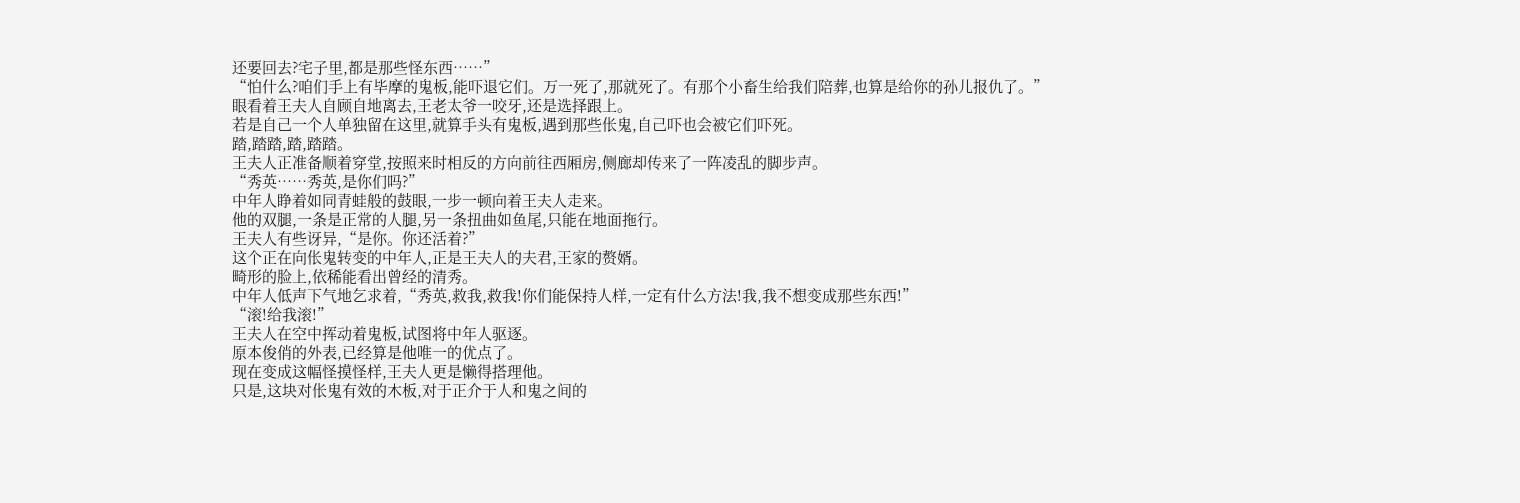还要回去?宅子里,都是那些怪东西……”
“怕什么?咱们手上有毕摩的鬼板,能吓退它们。万一死了,那就死了。有那个小畜生给我们陪葬,也算是给你的孙儿报仇了。”
眼看着王夫人自顾自地离去,王老太爷一咬牙,还是选择跟上。
若是自己一个人单独留在这里,就算手头有鬼板,遇到那些伥鬼,自己吓也会被它们吓死。
踏,踏踏,踏,踏踏。
王夫人正准备顺着穿堂,按照来时相反的方向前往西厢房,侧廊却传来了一阵凌乱的脚步声。
“秀英……秀英,是你们吗?”
中年人睁着如同青蛙般的鼓眼,一步一顿向着王夫人走来。
他的双腿,一条是正常的人腿,另一条扭曲如鱼尾,只能在地面拖行。
王夫人有些讶异,“是你。你还活着?”
这个正在向伥鬼转变的中年人,正是王夫人的夫君,王家的赘婿。
畸形的脸上,依稀能看出曾经的清秀。
中年人低声下气地乞求着,“秀英,救我,救我!你们能保持人样,一定有什么方法!我,我不想变成那些东西!”
“滚!给我滚!”
王夫人在空中挥动着鬼板,试图将中年人驱逐。
原本俊俏的外表,已经算是他唯一的优点了。
现在变成这幅怪摸怪样,王夫人更是懒得搭理他。
只是,这块对伥鬼有效的木板,对于正介于人和鬼之间的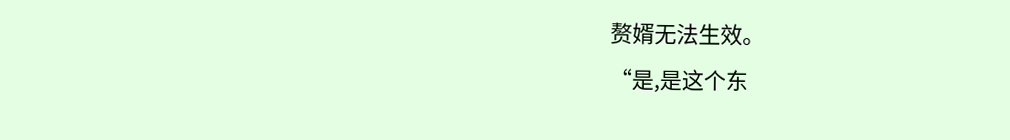赘婿无法生效。
“是,是这个东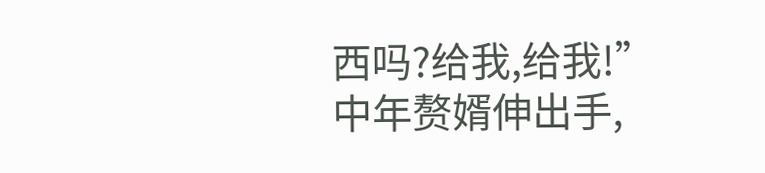西吗?给我,给我!”
中年赘婿伸出手,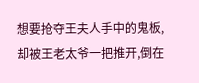想要抢夺王夫人手中的鬼板,却被王老太爷一把推开,倒在